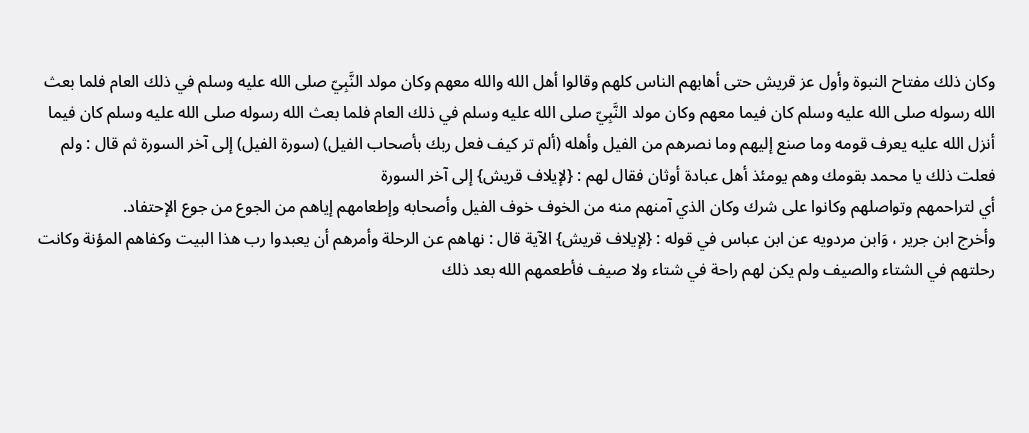وكان ذلك مفتاح النبوة وأول عز قريش حتى أهابهم الناس كلهم وقالوا أهل الله والله معهم وكان مولد النَّبِيّ صلى الله عليه وسلم في ذلك العام فلما بعث الله رسوله صلى الله عليه وسلم كان فيما معهم وكان مولد النَّبِيّ صلى الله عليه وسلم في ذلك العام فلما بعث الله رسوله صلى الله عليه وسلم كان فيما أنزل الله عليه يعرف قومه وما صنع إليهم وما نصرهم من الفيل وأهله (ألم تر كيف فعل ربك بأصحاب الفيل) (سورة الفيل) إلى آخر السورة ثم قال : ولم فعلت ذلك يا محمد بقومك وهم يومئذ أهل عبادة أوثان فقال لهم : {لإيلاف قريش} إلى آخر السورة
أي لتراحمهم وتواصلهم وكانوا على شرك وكان الذي آمنهم منه من الخوف خوف الفيل وأصحابه وإطعامهم إياهم من الجوع من جوع الإحتفاد.
وأخرج ابن جرير ، وَابن مردويه عن ابن عباس في قوله : {لإيلاف قريش} الآية قال : نهاهم عن الرحلة وأمرهم أن يعبدوا رب هذا البيت وكفاهم المؤنة وكانت رحلتهم في الشتاء والصيف ولم يكن لهم راحة في شتاء ولا صيف فأطعمهم الله بعد ذلك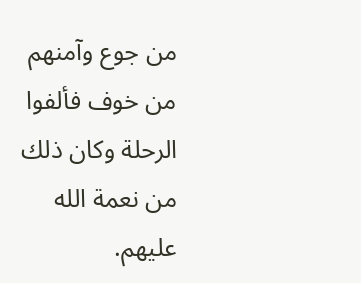من جوع وآمنهم من خوف فألفوا الرحلة وكان ذلك من نعمة الله عليهم.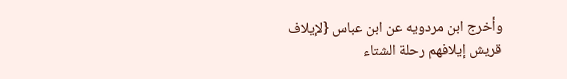وأخرج ابن مردويه عن ابن عباس {لإيلاف قريش إيلافهم رحلة الشتاء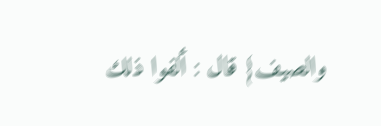والصيف} قال : ألفوا ذلك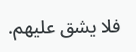فلا يشق عليهم.